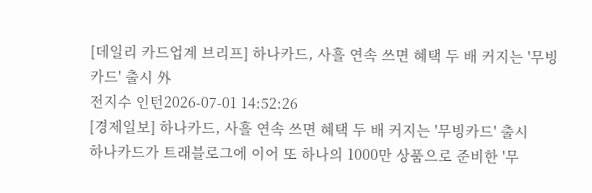[데일리 카드업계 브리프] 하나카드, 사흘 연속 쓰면 혜택 두 배 커지는 '무빙카드' 출시 外
전지수 인턴2026-07-01 14:52:26
[경제일보] 하나카드, 사흘 연속 쓰면 혜택 두 배 커지는 '무빙카드' 출시
하나카드가 트래블로그에 이어 또 하나의 1000만 상품으로 준비한 '무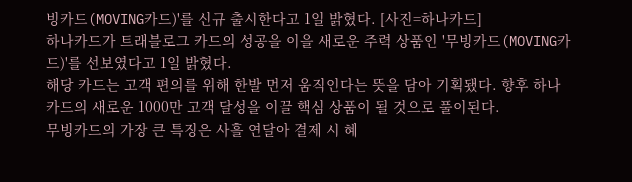빙카드(MOVING카드)'를 신규 출시한다고 1일 밝혔다. [사진=하나카드]
하나카드가 트래블로그 카드의 성공을 이을 새로운 주력 상품인 '무빙카드(MOVING카드)'를 선보였다고 1일 밝혔다.
해당 카드는 고객 편의를 위해 한발 먼저 움직인다는 뜻을 담아 기획됐다. 향후 하나카드의 새로운 1000만 고객 달성을 이끌 핵심 상품이 될 것으로 풀이된다.
무빙카드의 가장 큰 특징은 사흘 연달아 결제 시 혜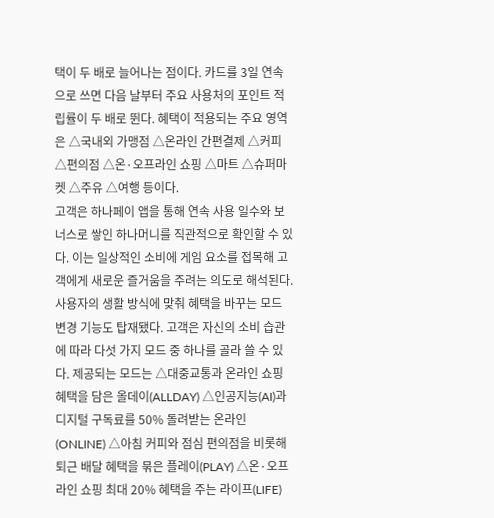택이 두 배로 늘어나는 점이다. 카드를 3일 연속으로 쓰면 다음 날부터 주요 사용처의 포인트 적립률이 두 배로 뛴다. 혜택이 적용되는 주요 영역은 △국내외 가맹점 △온라인 간편결제 △커피 △편의점 △온·오프라인 쇼핑 △마트 △슈퍼마켓 △주유 △여행 등이다.
고객은 하나페이 앱을 통해 연속 사용 일수와 보너스로 쌓인 하나머니를 직관적으로 확인할 수 있다. 이는 일상적인 소비에 게임 요소를 접목해 고객에게 새로운 즐거움을 주려는 의도로 해석된다.
사용자의 생활 방식에 맞춰 혜택을 바꾸는 모드 변경 기능도 탑재됐다. 고객은 자신의 소비 습관에 따라 다섯 가지 모드 중 하나를 골라 쓸 수 있다. 제공되는 모드는 △대중교통과 온라인 쇼핑 혜택을 담은 올데이(ALLDAY) △인공지능(AI)과 디지털 구독료를 50% 돌려받는 온라인(ONLINE) △아침 커피와 점심 편의점을 비롯해 퇴근 배달 혜택을 묶은 플레이(PLAY) △온·오프라인 쇼핑 최대 20% 혜택을 주는 라이프(LIFE)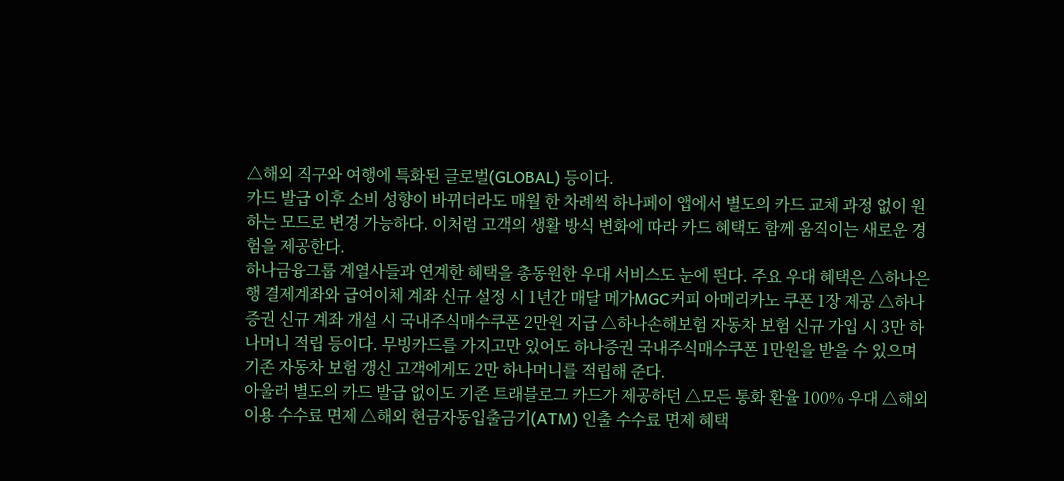△해외 직구와 여행에 특화된 글로벌(GLOBAL) 등이다.
카드 발급 이후 소비 성향이 바뀌더라도 매월 한 차례씩 하나페이 앱에서 별도의 카드 교체 과정 없이 원하는 모드로 변경 가능하다. 이처럼 고객의 생활 방식 변화에 따라 카드 혜택도 함께 움직이는 새로운 경험을 제공한다.
하나금융그룹 계열사들과 연계한 혜택을 총동원한 우대 서비스도 눈에 띈다. 주요 우대 혜택은 △하나은행 결제계좌와 급여이체 계좌 신규 설정 시 1년간 매달 메가MGC커피 아메리카노 쿠폰 1장 제공 △하나증권 신규 계좌 개설 시 국내주식매수쿠폰 2만원 지급 △하나손해보험 자동차 보험 신규 가입 시 3만 하나머니 적립 등이다. 무빙카드를 가지고만 있어도 하나증권 국내주식매수쿠폰 1만원을 받을 수 있으며 기존 자동차 보험 갱신 고객에게도 2만 하나머니를 적립해 준다.
아울러 별도의 카드 발급 없이도 기존 트래블로그 카드가 제공하던 △모든 통화 환율 100% 우대 △해외 이용 수수료 면제 △해외 현금자동입출금기(ATM) 인출 수수료 면제 혜택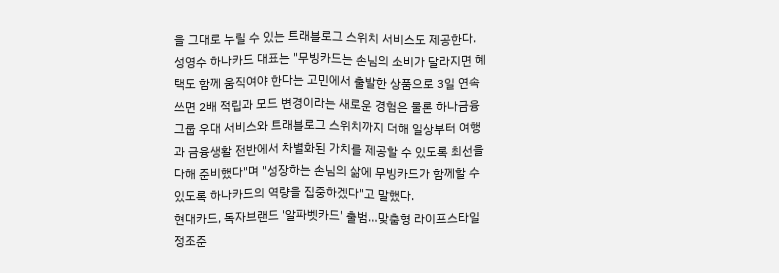을 그대로 누릴 수 있는 트래블로그 스위치 서비스도 제공한다.
성영수 하나카드 대표는 "무빙카드는 손님의 소비가 달라지면 혜택도 함께 움직여야 한다는 고민에서 출발한 상품으로 3일 연속 쓰면 2배 적립과 모드 변경이라는 새로운 경험은 물론 하나금융그룹 우대 서비스와 트래블로그 스위치까지 더해 일상부터 여행과 금융생활 전반에서 차별화된 가치를 제공할 수 있도록 최선을 다해 준비했다"며 "성장하는 손님의 삶에 무빙카드가 함께할 수 있도록 하나카드의 역량을 집중하겠다"고 말했다.
현대카드, 독자브랜드 '알파벳카드' 출범…맞춤형 라이프스타일 정조준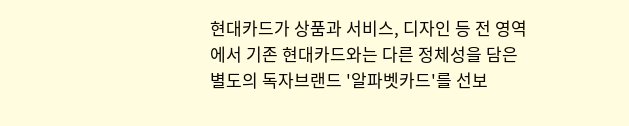현대카드가 상품과 서비스, 디자인 등 전 영역에서 기존 현대카드와는 다른 정체성을 담은 별도의 독자브랜드 '알파벳카드'를 선보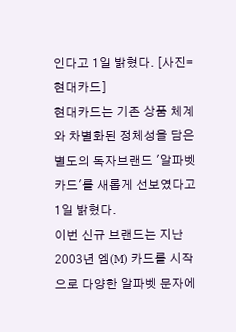인다고 1일 밝혔다. [사진=현대카드]
현대카드는 기존 상품 체계와 차별화된 정체성을 담은 별도의 독자브랜드 '알파벳카드'를 새롭게 선보였다고 1일 밝혔다.
이번 신규 브랜드는 지난 2003년 엠(M) 카드를 시작으로 다양한 알파벳 문자에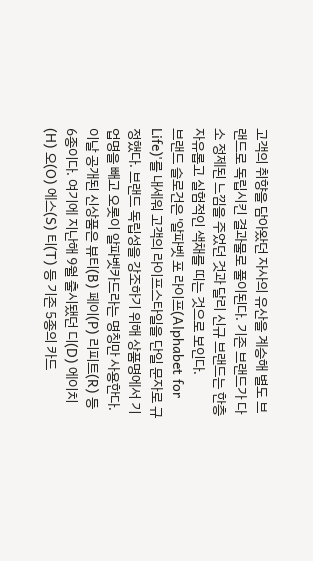고객의 취향을 담아왔던 자사의 유산을 계승해 별도 브랜드로 독립시킨 결과물로 풀이된다. 기존 브랜드가 다소 정제된 느낌을 주었던 것과 달리 신규 브랜드는 한층 자유롭고 실험적인 색채를 띠는 것으로 보인다.
브랜드 슬로건은 '알파벳 포 라이프(Alphabet for Life)'를 내세워 고객의 라이프스타일을 단일 문자로 규정했다. 브랜드 독립성을 강조하기 위해 상품명에서 기업명을 빼고 오롯이 알파벳카드라는 명칭만 사용한다.
이날 공개된 신상품은 뷰티(B) 페이(P) 리피트(R) 등 6종이다. 여기에 지난해 9월 출시됐던 디(D) 에이치(H) 오(O) 에스(S) 티(T) 등 기존 5종의 카드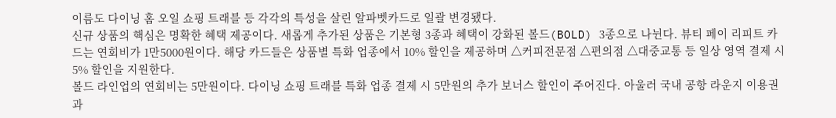이름도 다이닝 홈 오일 쇼핑 트래블 등 각각의 특성을 살린 알파벳카드로 일괄 변경됐다.
신규 상품의 핵심은 명확한 혜택 제공이다. 새롭게 추가된 상품은 기본형 3종과 혜택이 강화된 볼드(BOLD) 3종으로 나뉜다. 뷰티 페이 리피트 카드는 연회비가 1만5000원이다. 해당 카드들은 상품별 특화 업종에서 10% 할인을 제공하며 △커피전문점 △편의점 △대중교통 등 일상 영역 결제 시 5% 할인을 지원한다.
볼드 라인업의 연회비는 5만원이다. 다이닝 쇼핑 트래블 특화 업종 결제 시 5만원의 추가 보너스 할인이 주어진다. 아울러 국내 공항 라운지 이용권과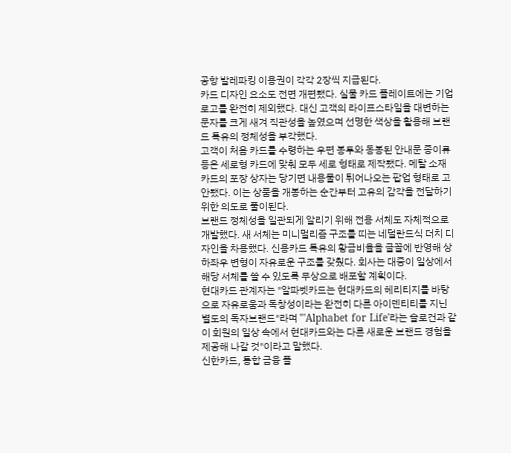공항 발레파킹 이용권이 각각 2장씩 지급된다.
카드 디자인 요소도 전면 개편됐다. 실물 카드 플레이트에는 기업 로고를 완전히 제외했다. 대신 고객의 라이프스타일을 대변하는 문자를 크게 새겨 직관성을 높였으며 선명한 색상을 활용해 브랜드 특유의 정체성을 부각했다.
고객이 처음 카드를 수령하는 우편 봉투와 동봉된 안내문 종이류 등은 세로형 카드에 맞춰 모두 세로 형태로 제작됐다. 메탈 소재 카드의 포장 상자는 당기면 내용물이 튀어나오는 팝업 형태로 고안됐다. 이는 상품을 개봉하는 순간부터 고유의 감각을 전달하기 위한 의도로 풀이된다.
브랜드 정체성을 일관되게 알리기 위해 전용 서체도 자체적으로 개발했다. 새 서체는 미니멀리즘 구조를 띠는 네덜란드식 더치 디자인을 차용했다. 신용카드 특유의 황금비율을 글꼴에 반영해 상하좌우 변형이 자유로운 구조를 갖췄다. 회사는 대중이 일상에서 해당 서체를 쓸 수 있도록 무상으로 배포할 계획이다.
현대카드 관계자는 "알파벳카드는 현대카드의 헤리티지를 바탕으로 자유로움과 독창성이라는 완전히 다른 아이덴티티를 지닌 별도의 독자브랜드"라며 "'Alphabet for Life'라는 슬로건과 같이 회원의 일상 속에서 현대카드와는 다른 새로운 브랜드 경험을 제공해 나갈 것"이라고 말했다.
신한카드, 통합 금융 플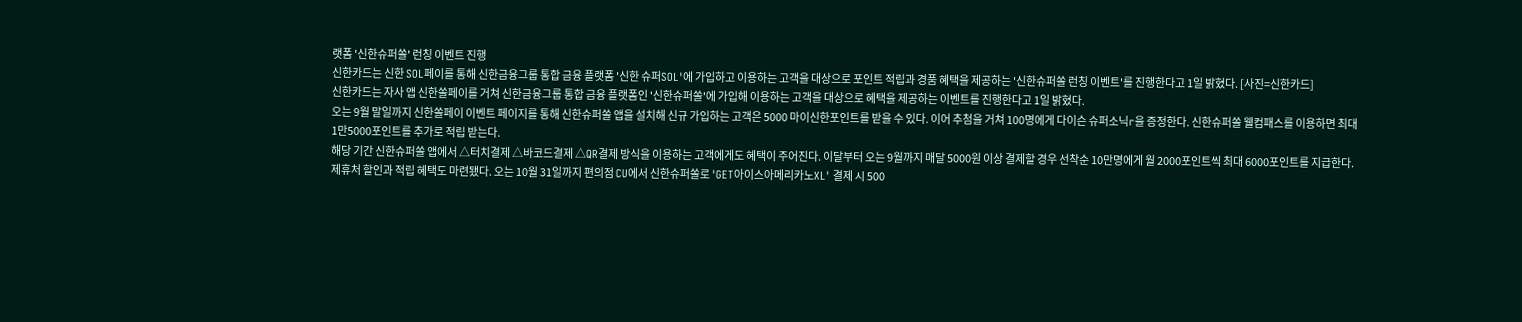랫폼 '신한슈퍼쏠' 런칭 이벤트 진행
신한카드는 신한 SOL페이를 통해 신한금융그룹 통합 금융 플랫폼 '신한 슈퍼SOL'에 가입하고 이용하는 고객을 대상으로 포인트 적립과 경품 혜택을 제공하는 '신한슈퍼쏠 런칭 이벤트'를 진행한다고 1일 밝혔다. [사진=신한카드]
신한카드는 자사 앱 신한쏠페이를 거쳐 신한금융그룹 통합 금융 플랫폼인 '신한슈퍼쏠'에 가입해 이용하는 고객을 대상으로 혜택을 제공하는 이벤트를 진행한다고 1일 밝혔다.
오는 9월 말일까지 신한쏠페이 이벤트 페이지를 통해 신한슈퍼쏠 앱을 설치해 신규 가입하는 고객은 5000 마이신한포인트를 받을 수 있다. 이어 추첨을 거쳐 100명에게 다이슨 슈퍼소닉r을 증정한다. 신한슈퍼쏠 웰컴패스를 이용하면 최대 1만5000포인트를 추가로 적립 받는다.
해당 기간 신한슈퍼쏠 앱에서 △터치결제 △바코드결제 △QR결제 방식을 이용하는 고객에게도 혜택이 주어진다. 이달부터 오는 9월까지 매달 5000원 이상 결제할 경우 선착순 10만명에게 월 2000포인트씩 최대 6000포인트를 지급한다.
제휴처 할인과 적립 혜택도 마련됐다. 오는 10월 31일까지 편의점 CU에서 신한슈퍼쏠로 'GET아이스아메리카노XL' 결제 시 500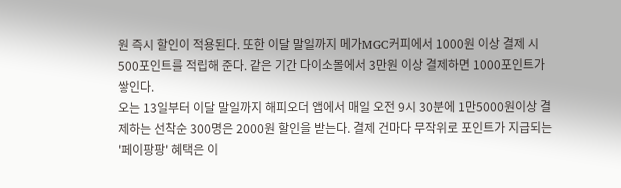원 즉시 할인이 적용된다. 또한 이달 말일까지 메가MGC커피에서 1000원 이상 결제 시 500포인트를 적립해 준다. 같은 기간 다이소몰에서 3만원 이상 결제하면 1000포인트가 쌓인다.
오는 13일부터 이달 말일까지 해피오더 앱에서 매일 오전 9시 30분에 1만5000원이상 결제하는 선착순 300명은 2000원 할인을 받는다. 결제 건마다 무작위로 포인트가 지급되는 '페이팡팡' 혜택은 이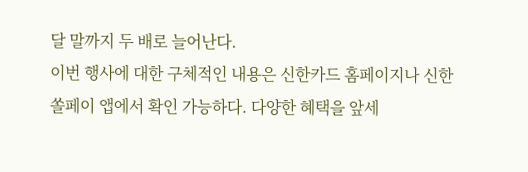달 말까지 두 배로 늘어난다.
이번 행사에 대한 구체적인 내용은 신한카드 홈페이지나 신한쏠페이 앱에서 확인 가능하다. 다양한 혜택을 앞세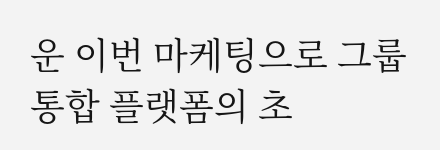운 이번 마케팅으로 그룹 통합 플랫폼의 초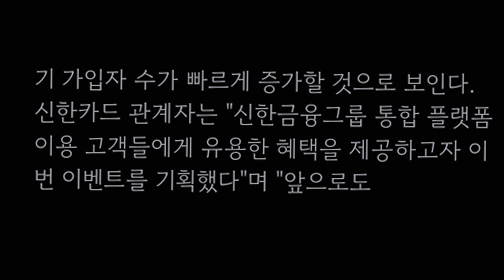기 가입자 수가 빠르게 증가할 것으로 보인다.
신한카드 관계자는 "신한금융그룹 통합 플랫폼 이용 고객들에게 유용한 혜택을 제공하고자 이번 이벤트를 기획했다"며 "앞으로도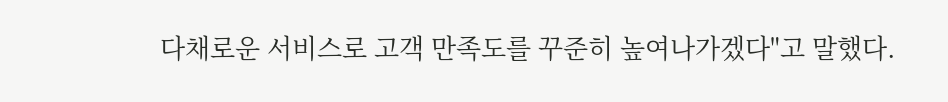다채로운 서비스로 고객 만족도를 꾸준히 높여나가겠다"고 말했다.